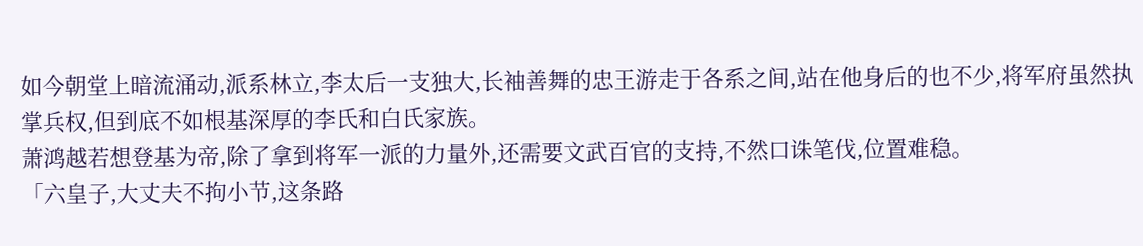如今朝堂上暗流涌动,派系林立,李太后一支独大,长袖善舞的忠王游走于各系之间,站在他身后的也不少,将军府虽然执掌兵权,但到底不如根基深厚的李氏和白氏家族。
萧鸿越若想登基为帝,除了拿到将军一派的力量外,还需要文武百官的支持,不然口诛笔伐,位置难稳。
「六皇子,大丈夫不拘小节,这条路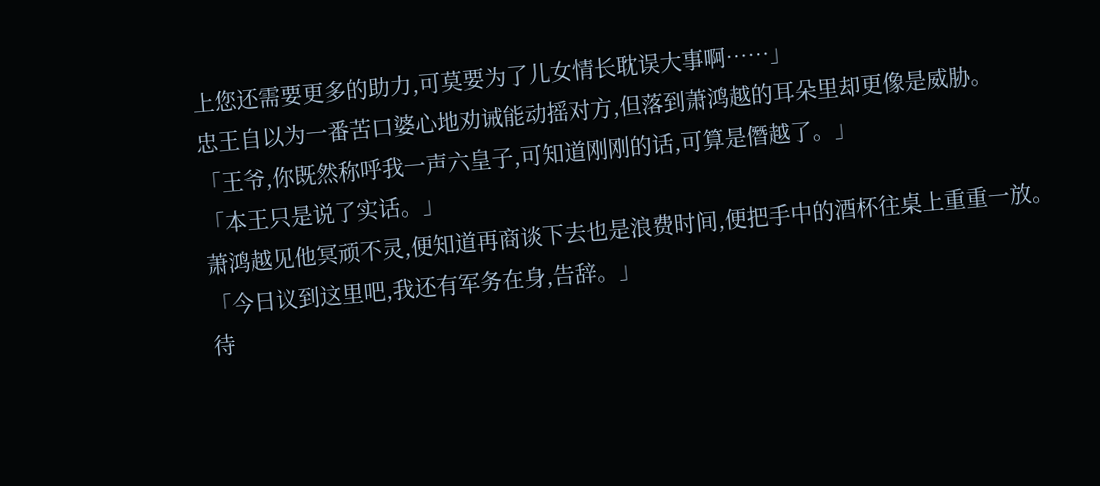上您还需要更多的助力,可莫要为了儿女情长耽误大事啊……」
忠王自以为一番苦口婆心地劝诫能动摇对方,但落到萧鸿越的耳朵里却更像是威胁。
「王爷,你既然称呼我一声六皇子,可知道刚刚的话,可算是僭越了。」
「本王只是说了实话。」
萧鸿越见他冥顽不灵,便知道再商谈下去也是浪费时间,便把手中的酒杯往桌上重重一放。
「今日议到这里吧,我还有军务在身,告辞。」
待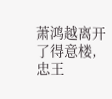萧鸿越离开了得意楼,忠王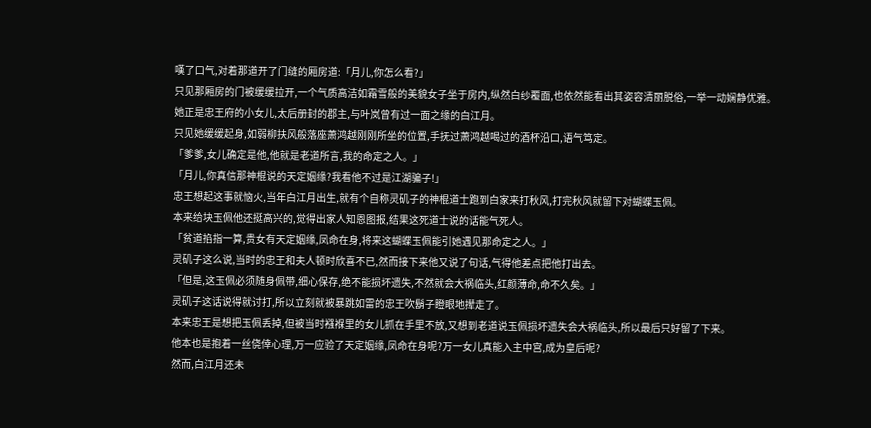嘆了口气,对着那道开了门缝的厢房道:「月儿,你怎么看?」
只见那厢房的门被缓缓拉开,一个气质高洁如霜雪般的美貌女子坐于房内,纵然白纱覆面,也依然能看出其姿容清丽脱俗,一举一动娴静优雅。
她正是忠王府的小女儿,太后册封的郡主,与叶岚曾有过一面之缘的白江月。
只见她缓缓起身,如弱柳扶风般落座萧鸿越刚刚所坐的位置,手抚过萧鸿越喝过的酒杯沿口,语气笃定。
「爹爹,女儿确定是他,他就是老道所言,我的命定之人。」
「月儿,你真信那神棍说的天定姻缘?我看他不过是江湖骗子!」
忠王想起这事就恼火,当年白江月出生,就有个自称灵矶子的神棍道士跑到白家来打秋风,打完秋风就留下对蝴蝶玉佩。
本来给块玉佩他还挺高兴的,觉得出家人知恩图报,结果这死道士说的话能气死人。
「贫道掐指一算,贵女有天定姻缘,凤命在身,将来这蝴蝶玉佩能引她遇见那命定之人。」
灵矶子这么说,当时的忠王和夫人顿时欣喜不已,然而接下来他又说了句话,气得他差点把他打出去。
「但是,这玉佩必须随身佩带,细心保存,绝不能损坏遗失,不然就会大祸临头,红颜薄命,命不久矣。」
灵矶子这话说得就讨打,所以立刻就被暴跳如雷的忠王吹鬍子瞪眼地撵走了。
本来忠王是想把玉佩丢掉,但被当时襁褓里的女儿抓在手里不放,又想到老道说玉佩损坏遗失会大祸临头,所以最后只好留了下来。
他本也是抱着一丝侥倖心理,万一应验了天定姻缘,凤命在身呢?万一女儿真能入主中宫,成为皇后呢?
然而,白江月还未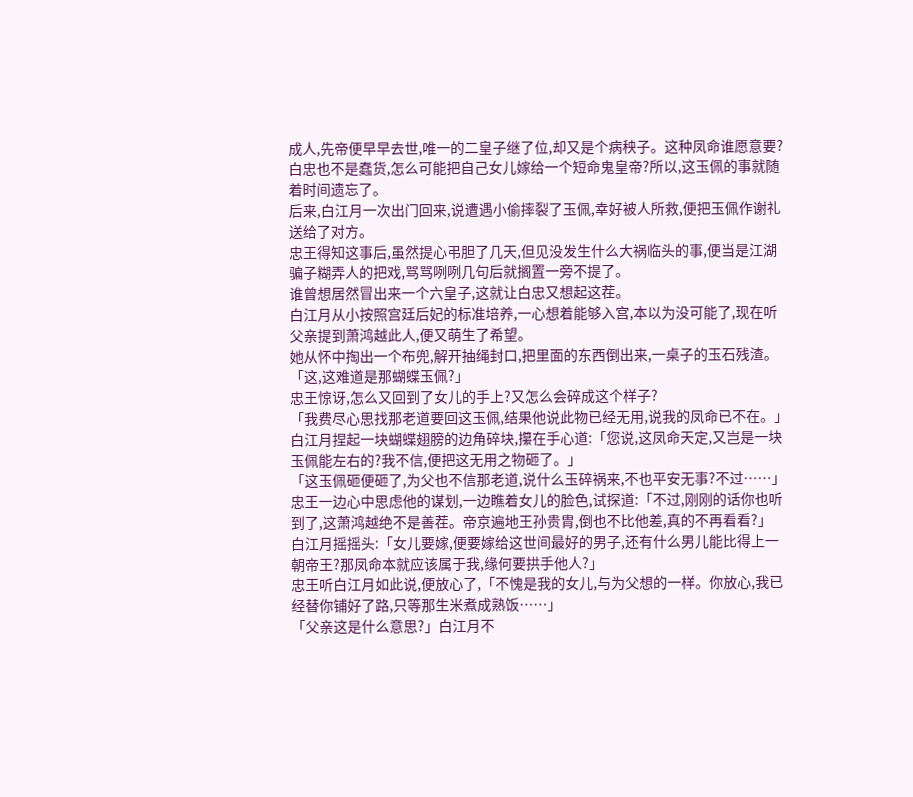成人,先帝便早早去世,唯一的二皇子继了位,却又是个病秧子。这种凤命谁愿意要?
白忠也不是蠢货,怎么可能把自己女儿嫁给一个短命鬼皇帝?所以,这玉佩的事就随着时间遗忘了。
后来,白江月一次出门回来,说遭遇小偷摔裂了玉佩,幸好被人所救,便把玉佩作谢礼送给了对方。
忠王得知这事后,虽然提心弔胆了几天,但见没发生什么大祸临头的事,便当是江湖骗子糊弄人的把戏,骂骂咧咧几句后就搁置一旁不提了。
谁曾想居然冒出来一个六皇子,这就让白忠又想起这茬。
白江月从小按照宫廷后妃的标准培养,一心想着能够入宫,本以为没可能了,现在听父亲提到萧鸿越此人,便又萌生了希望。
她从怀中掏出一个布兜,解开抽绳封口,把里面的东西倒出来,一桌子的玉石残渣。
「这,这难道是那蝴蝶玉佩?」
忠王惊讶,怎么又回到了女儿的手上?又怎么会碎成这个样子?
「我费尽心思找那老道要回这玉佩,结果他说此物已经无用,说我的凤命已不在。」
白江月捏起一块蝴蝶翅膀的边角碎块,攥在手心道:「您说,这凤命天定,又岂是一块玉佩能左右的?我不信,便把这无用之物砸了。」
「这玉佩砸便砸了,为父也不信那老道,说什么玉碎祸来,不也平安无事?不过……」
忠王一边心中思虑他的谋划,一边瞧着女儿的脸色,试探道:「不过,刚刚的话你也听到了,这萧鸿越绝不是善茬。帝京遍地王孙贵胄,倒也不比他差,真的不再看看?」
白江月摇摇头:「女儿要嫁,便要嫁给这世间最好的男子,还有什么男儿能比得上一朝帝王?那凤命本就应该属于我,缘何要拱手他人?」
忠王听白江月如此说,便放心了,「不愧是我的女儿,与为父想的一样。你放心,我已经替你铺好了路,只等那生米煮成熟饭……」
「父亲这是什么意思?」白江月不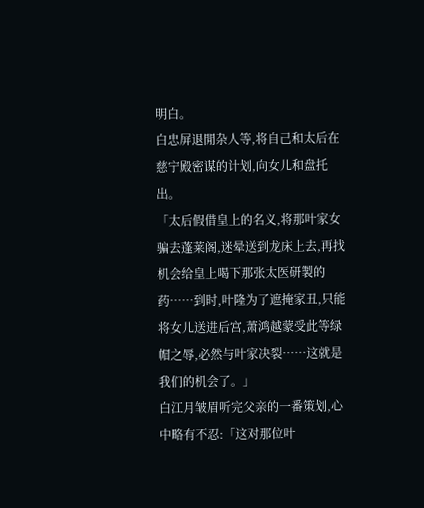明白。
白忠屏退閒杂人等,将自己和太后在慈宁殿密谋的计划,向女儿和盘托出。
「太后假借皇上的名义,将那叶家女骗去蓬莱阁,迷晕送到龙床上去,再找机会给皇上喝下那张太医研製的药……到时,叶隆为了遮掩家丑,只能将女儿送进后宫,萧鸿越蒙受此等绿帽之辱,必然与叶家决裂……这就是我们的机会了。」
白江月皱眉听完父亲的一番策划,心中略有不忍:「这对那位叶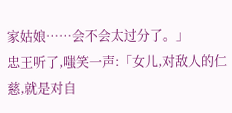家姑娘……会不会太过分了。」
忠王听了,嗤笑一声:「女儿,对敌人的仁慈,就是对自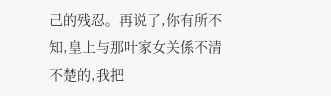己的残忍。再说了,你有所不知,皇上与那叶家女关係不清不楚的,我把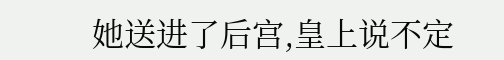她送进了后宫,皇上说不定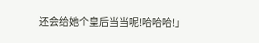还会给她个皇后当当呢!哈哈哈!」